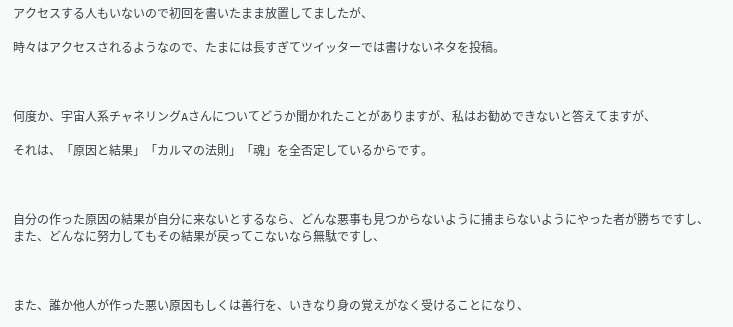アクセスする人もいないので初回を書いたまま放置してましたが、

時々はアクセスされるようなので、たまには長すぎてツイッターでは書けないネタを投稿。



何度か、宇宙人系チャネリングAさんについてどうか聞かれたことがありますが、私はお勧めできないと答えてますが、

それは、「原因と結果」「カルマの法則」「魂」を全否定しているからです。



自分の作った原因の結果が自分に来ないとするなら、どんな悪事も見つからないように捕まらないようにやった者が勝ちですし、
また、どんなに努力してもその結果が戻ってこないなら無駄ですし、



また、誰か他人が作った悪い原因もしくは善行を、いきなり身の覚えがなく受けることになり、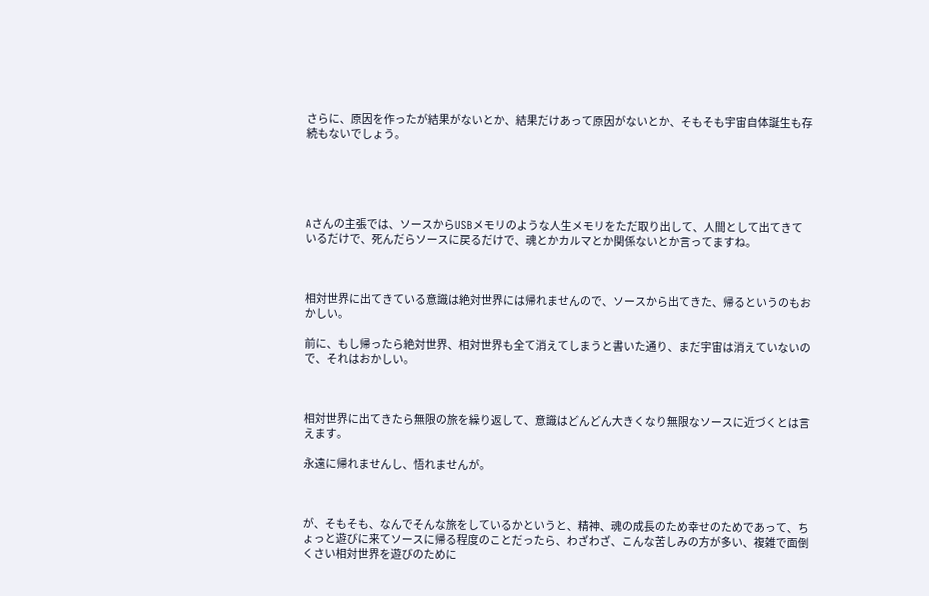さらに、原因を作ったが結果がないとか、結果だけあって原因がないとか、そもそも宇宙自体誕生も存続もないでしょう。





Aさんの主張では、ソースからUSBメモリのような人生メモリをただ取り出して、人間として出てきているだけで、死んだらソースに戻るだけで、魂とかカルマとか関係ないとか言ってますね。



相対世界に出てきている意識は絶対世界には帰れませんので、ソースから出てきた、帰るというのもおかしい。

前に、もし帰ったら絶対世界、相対世界も全て消えてしまうと書いた通り、まだ宇宙は消えていないので、それはおかしい。



相対世界に出てきたら無限の旅を繰り返して、意識はどんどん大きくなり無限なソースに近づくとは言えます。

永遠に帰れませんし、悟れませんが。



が、そもそも、なんでそんな旅をしているかというと、精神、魂の成長のため幸せのためであって、ちょっと遊びに来てソースに帰る程度のことだったら、わざわざ、こんな苦しみの方が多い、複雑で面倒くさい相対世界を遊びのために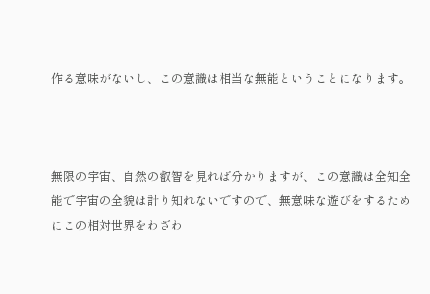作る意味がないし、この意識は相当な無能ということになります。



無限の宇宙、自然の叡智を見れば分かりますが、この意識は全知全能で宇宙の全貌は計り知れないですので、無意味な遊びをするためにこの相対世界をわざわ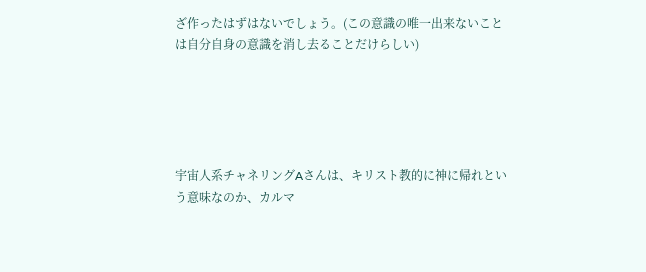ざ作ったはずはないでしょう。(この意識の唯一出来ないことは自分自身の意識を消し去ることだけらしい)





宇宙人系チャネリングAさんは、キリスト教的に神に帰れという意味なのか、カルマ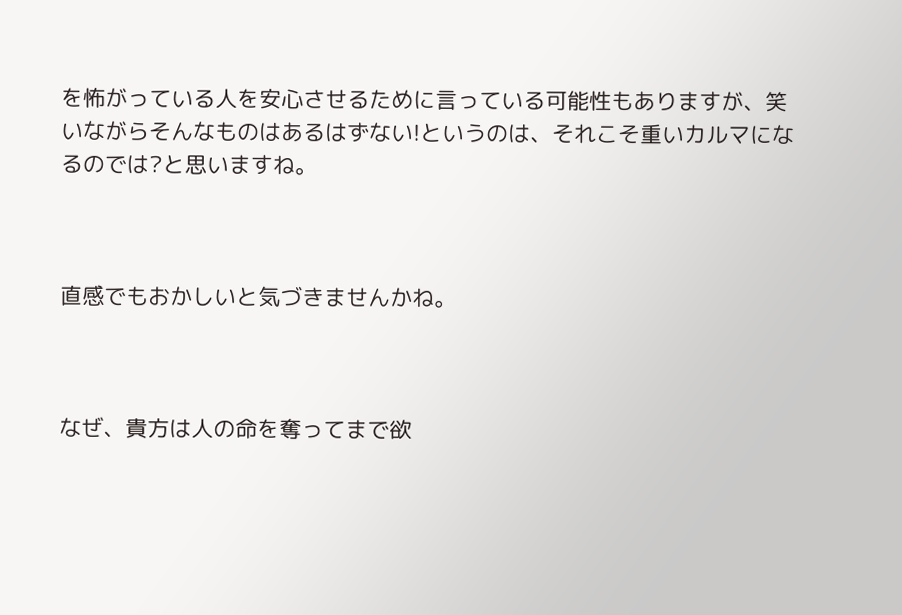を怖がっている人を安心させるために言っている可能性もありますが、笑いながらそんなものはあるはずない!というのは、それこそ重いカルマになるのでは?と思いますね。



直感でもおかしいと気づきませんかね。



なぜ、貴方は人の命を奪ってまで欲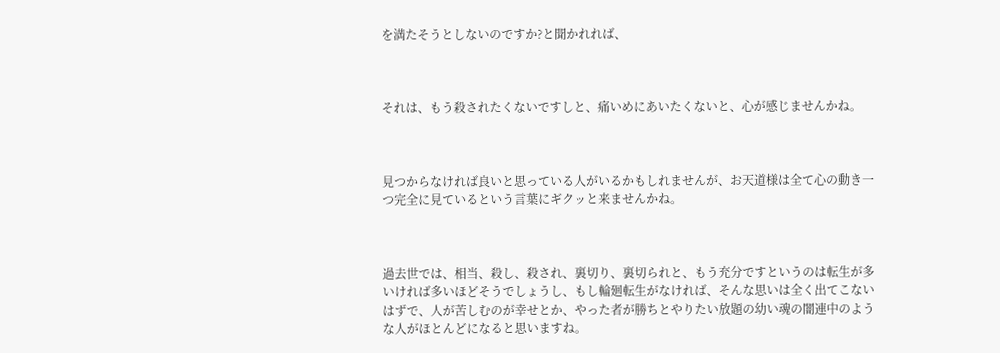を満たそうとしないのですか?と聞かれれば、



それは、もう殺されたくないですしと、痛いめにあいたくないと、心が感じませんかね。



見つからなければ良いと思っている人がいるかもしれませんが、お天道様は全て心の動き一つ完全に見ているという言葉にギクッと来ませんかね。



過去世では、相当、殺し、殺され、裏切り、裏切られと、もう充分ですというのは転生が多いければ多いほどそうでしょうし、もし輪廻転生がなければ、そんな思いは全く出てこないはずで、人が苦しむのが幸せとか、やった者が勝ちとやりたい放題の幼い魂の闇連中のような人がほとんどになると思いますね。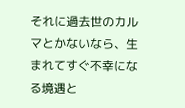それに過去世のカルマとかないなら、生まれてすぐ不幸になる境遇と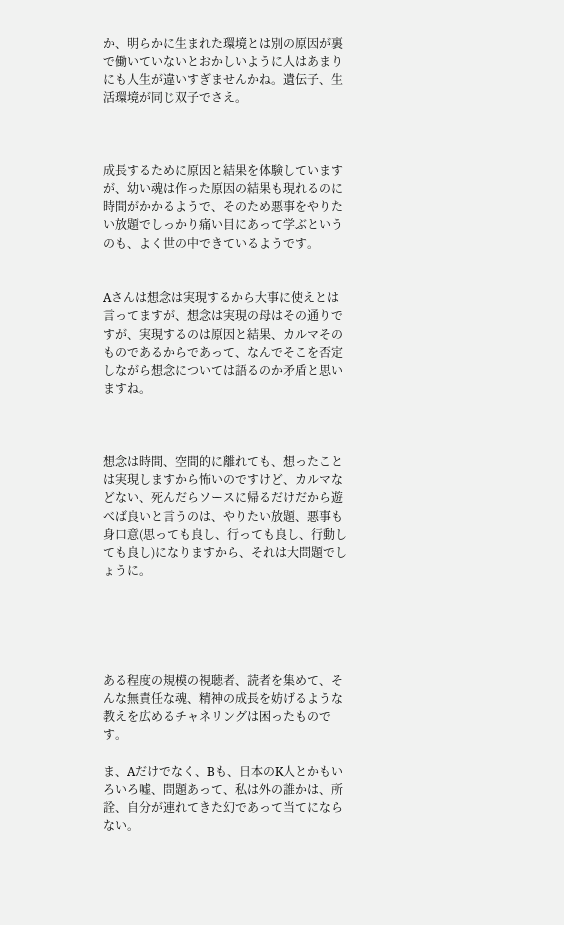か、明らかに生まれた環境とは別の原因が裏で働いていないとおかしいように人はあまりにも人生が違いすぎませんかね。遺伝子、生活環境が同じ双子でさえ。



成長するために原因と結果を体験していますが、幼い魂は作った原因の結果も現れるのに時間がかかるようで、そのため悪事をやりたい放題でしっかり痛い目にあって学ぶというのも、よく世の中できているようです。


Aさんは想念は実現するから大事に使えとは言ってますが、想念は実現の母はその通りですが、実現するのは原因と結果、カルマそのものであるからであって、なんでそこを否定しながら想念については語るのか矛盾と思いますね。



想念は時間、空間的に離れても、想ったことは実現しますから怖いのですけど、カルマなどない、死んだらソースに帰るだけだから遊べば良いと言うのは、やりたい放題、悪事も身口意(思っても良し、行っても良し、行動しても良し)になりますから、それは大問題でしょうに。





ある程度の規模の視聴者、読者を集めて、そんな無責任な魂、精神の成長を妨げるような教えを広めるチャネリングは困ったものです。

ま、Aだけでなく、Bも、日本のK人とかもいろいろ嘘、問題あって、私は外の誰かは、所詮、自分が連れてきた幻であって当てにならない。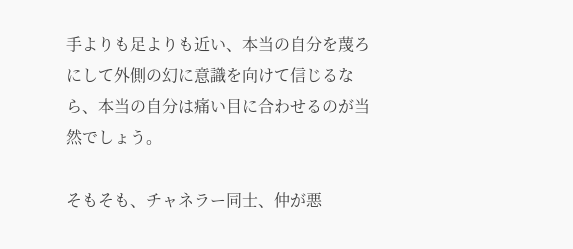手よりも足よりも近い、本当の自分を蔑ろにして外側の幻に意識を向けて信じるなら、本当の自分は痛い目に合わせるのが当然でしょう。

そもそも、チャネラー同士、仲が悪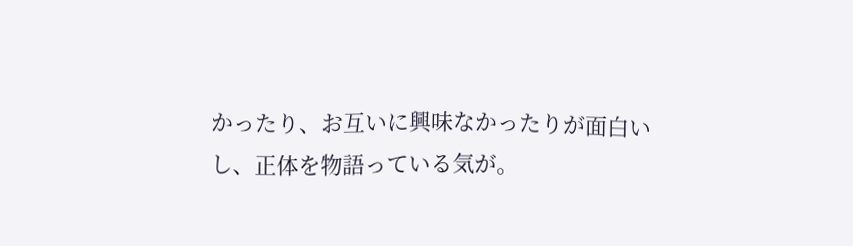かったり、お互いに興味なかったりが面白いし、正体を物語っている気が。